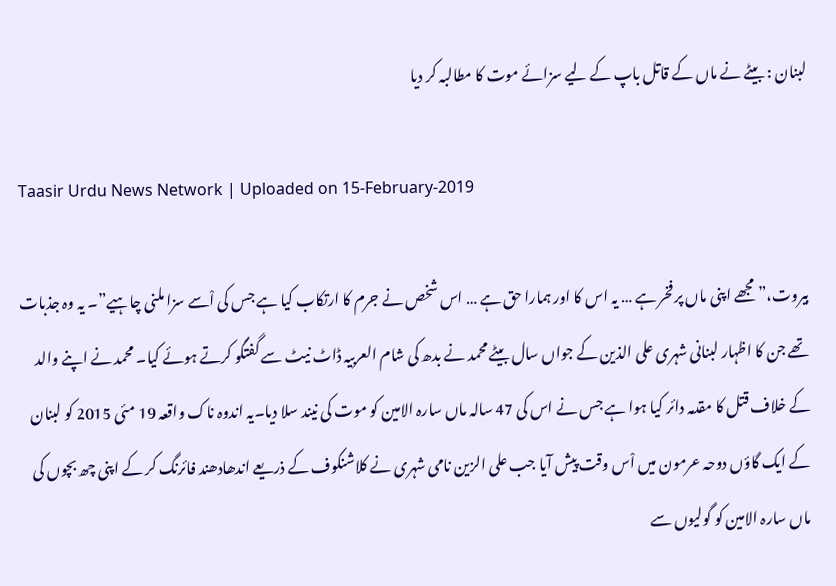لبنان : بیٹے نے ماں کے قاتل باپ کے لیے سزائے موت کا مطالبہ کر دیا

Taasir Urdu News Network | Uploaded on 15-February-2019

بیروت،”مجھے اپنی ماں پر فخر ہے … یہ اس کا اور ہمارا حق ہے … اس شخص نے جرم کا ارتکاب کیا ہے جس کی اْسے سزا ملنی چاہیے”۔ یہ وہ جذبات تھے جن کا اظہار لبنانی شہری علی الذین کے جواں سال بیٹے محمد نے بدھ کی شام العربیہ ڈاٹ نیٹ سے گفتگو کرتے ہوئے کیا۔ محمد نے اپنے والد کے خلاف قتل کا مقدمہ دائر کیا ہوا ہے جس نے اس کی 47 سالہ ماں سارہ الامین کو موت کی نیند سلا دیا۔یہ اندوہ ناک واقعہ 19 مئی 2015 کو لبنان کے ایک گاؤں دوحہ عرمون میں اْس وقت پیش آیا جب علی الزین نامی شہری نے کلاشنکوف کے ذریعے اندھادھند فائرنگ کر کے اپنی چھ بچوں کی ماں سارہ الامین کو گولیوں سے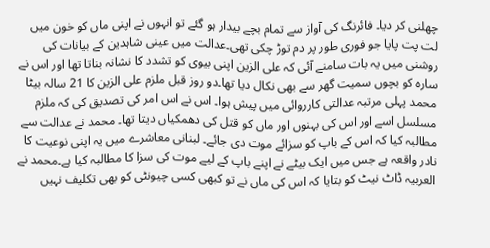چھلنی کر دیا۔ فائرنگ کی آواز سے تمام بچے بیدار ہو گئے تو انہوں نے اپنی ماں کو خون میں لت پت پایا جو فوری طور پر دم توڑ چکی تھی۔عدالت میں عینی شاہدین کے بیانات کی روشنی میں یہ بات سامنے آئی کہ علی الزین اپنی بیوی کو تشدد کا نشانہ بناتا تھا اور اس نے سارہ کو بچوں سمیت گھر سے بھی نکال دیا تھا۔دو روز قبل ملزم علی الزین کا 21 سالہ بیٹا محمد پہلی مرتبہ عدالتی کارروائی میں پیش ہوا۔ اس نے اس امر کی تصدیق کی کہ ملزم مسلسل اسے اور اس کی بہنوں اور ماں کو قتل کی دھمکیاں دیتا تھا۔ محمد نے عدالت سے مطالبہ کیا کہ اس کے باپ کو سزائے موت دی جائے۔ لبنانی معاشرے میں یہ اپنی نوعیت کا نادر واقعہ ہے جس میں ایک بیٹے نے اپنے باپ کے لیے موت کی سزا کا مطالبہ کیا ہے۔محمد نے العربیہ ڈاٹ نیٹ کو بتایا کہ اس کی ماں نے تو کبھی کسی چیونٹی کو بھی تکلیف نہیں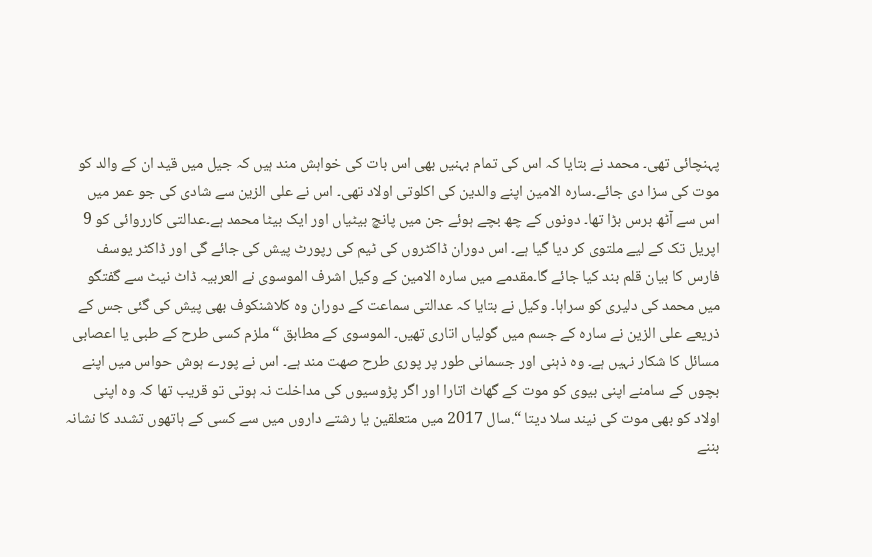پہنچائی تھی۔ محمد نے بتایا کہ اس کی تمام بہنیں بھی اس بات کی خواہش مند ہیں کہ جیل میں قید ان کے والد کو موت کی سزا دی جائے۔سارہ الامین اپنے والدین کی اکلوتی اولاد تھی۔ اس نے علی الزین سے شادی کی جو عمر میں اس سے آٹھ برس بڑا تھا۔ دونوں کے چھ بچے ہوئے جن میں پانچ بیٹیاں اور ایک بیٹا محمد ہے۔عدالتی کارروائی کو 9 اپریل تک کے لیے ملتوی کر دیا گیا ہے۔ اس دوران ڈاکٹروں کی ٹیم کی رپورٹ پیش کی جائے گی اور ڈاکٹر یوسف فارس کا بیان قلم بند کیا جائے گا۔مقدمے میں سارہ الامین کے وکیل اشرف الموسوی نے العربیہ ڈاٹ نیٹ سے گفتگو میں محمد کی دلیری کو سراہا۔ وکیل نے بتایا کہ عدالتی سماعت کے دوران وہ کلاشنکوف بھی پیش کی گئی جس کے ذریعے علی الزین نے سارہ کے جسم میں گولیاں اتاری تھیں۔ الموسوی کے مطابق “ملزم کسی طرح کے طبی یا اعصابی مسائل کا شکار نہیں ہے۔ وہ ذہنی اور جسمانی طور پر پوری طرح صھت مند ہے۔ اس نے پورے ہوش حواس میں اپنے بچوں کے سامنے اپنی بیوی کو موت کے گھاٹ اتارا اور اگر پڑوسیوں کی مداخلت نہ ہوتی تو قریب تھا کہ وہ اپنی اولاد کو بھی موت کی نیند سلا دیتا “.سال 2017 میں متعلقین یا رشتے داروں میں سے کسی کے ہاتھوں تشدد کا نشانہ بننے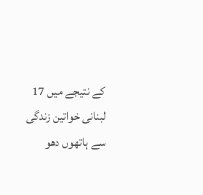کے نتیجے میں 17 لبنانی خواتین زندگی سے ہاتھوں دھو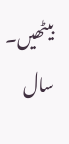بیٹھیں۔ سال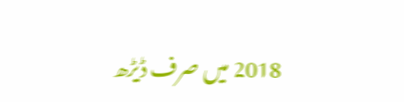2018 میں صرف ڈیڑھ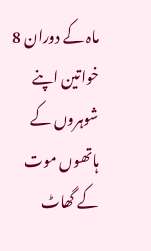ماہ کے دوران 8 خواتین اپنے شوہروں کے ہاتھوں موت کے گھاٹ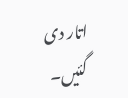اتار دی گئیں۔